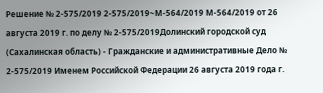Решение № 2-575/2019 2-575/2019~М-564/2019 М-564/2019 от 26 августа 2019 г. по делу № 2-575/2019Долинский городской суд (Сахалинская область) - Гражданские и административные Дело № 2-575/2019 Именем Российской Федерации 26 августа 2019 года г.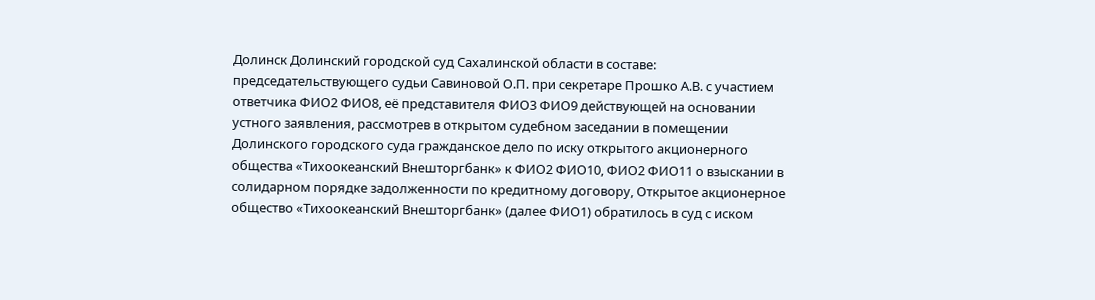Долинск Долинский городской суд Сахалинской области в составе: председательствующего судьи Савиновой О.П. при секретаре Прошко А.В. с участием ответчика ФИО2 ФИО8, её представителя ФИО3 ФИО9 действующей на основании устного заявления, рассмотрев в открытом судебном заседании в помещении Долинского городского суда гражданское дело по иску открытого акционерного общества «Тихоокеанский Внешторгбанк» к ФИО2 ФИО10, ФИО2 ФИО11 о взыскании в солидарном порядке задолженности по кредитному договору, Открытое акционерное общество «Тихоокеанский Внешторгбанк» (далее ФИО1) обратилось в суд с иском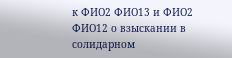к ФИО2 ФИО13 и ФИО2 ФИО12 о взыскании в солидарном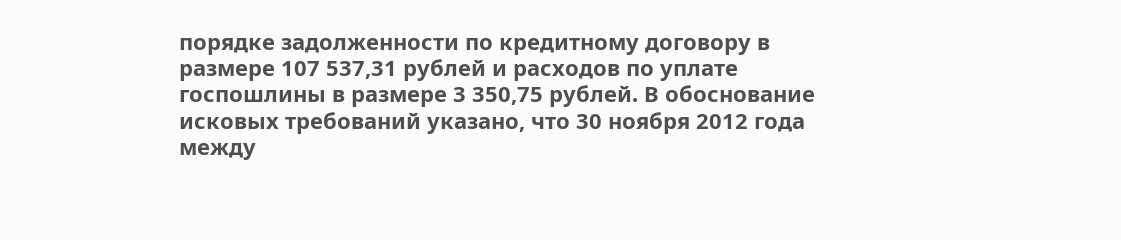порядке задолженности по кредитному договору в размере 107 537,31 рублей и расходов по уплате госпошлины в размере 3 350,75 рублей. В обоснование исковых требований указано, что 30 ноября 2012 года между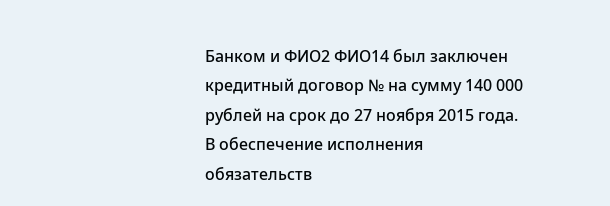Банком и ФИО2 ФИО14 был заключен кредитный договор № на сумму 140 000 рублей на срок до 27 ноября 2015 года. В обеспечение исполнения обязательств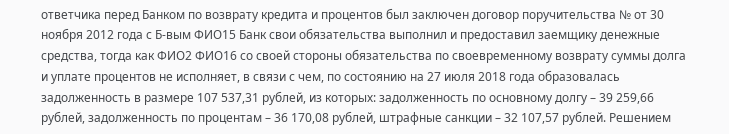ответчика перед Банком по возврату кредита и процентов был заключен договор поручительства № от 30 ноября 2012 года с Б-вым ФИО15 Банк свои обязательства выполнил и предоставил заемщику денежные средства, тогда как ФИО2 ФИО16 со своей стороны обязательства по своевременному возврату суммы долга и уплате процентов не исполняет, в связи с чем, по состоянию на 27 июля 2018 года образовалась задолженность в размере 107 537,31 рублей, из которых: задолженность по основному долгу – 39 259,66 рублей, задолженность по процентам – 36 170,08 рублей, штрафные санкции – 32 107,57 рублей. Решением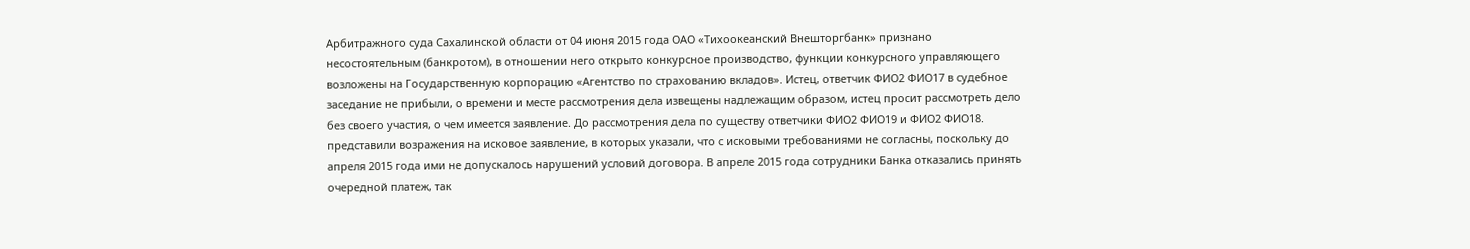Арбитражного суда Сахалинской области от 04 июня 2015 года ОАО «Тихоокеанский Внешторгбанк» признано несостоятельным (банкротом), в отношении него открыто конкурсное производство, функции конкурсного управляющего возложены на Государственную корпорацию «Агентство по страхованию вкладов». Истец, ответчик ФИО2 ФИО17 в судебное заседание не прибыли, о времени и месте рассмотрения дела извещены надлежащим образом, истец просит рассмотреть дело без своего участия, о чем имеется заявление. До рассмотрения дела по существу ответчики ФИО2 ФИО19 и ФИО2 ФИО18. представили возражения на исковое заявление, в которых указали, что с исковыми требованиями не согласны, поскольку до апреля 2015 года ими не допускалось нарушений условий договора. В апреле 2015 года сотрудники Банка отказались принять очередной платеж, так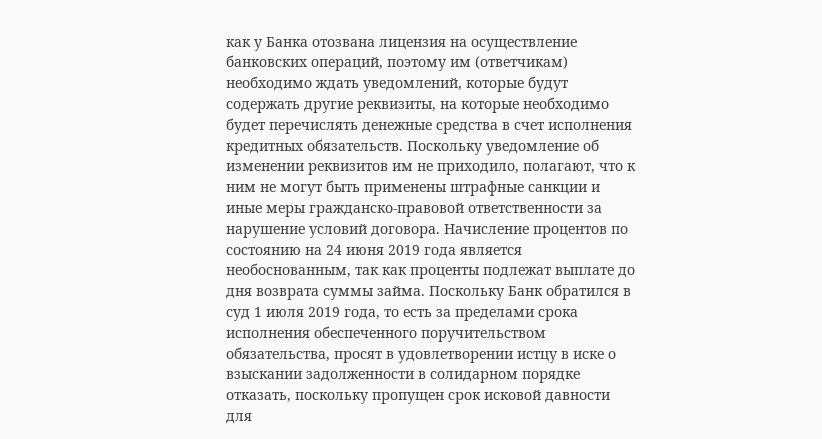как у Банка отозвана лицензия на осуществление банковских операций, поэтому им (ответчикам) необходимо ждать уведомлений, которые будут содержать другие реквизиты, на которые необходимо будет перечислять денежные средства в счет исполнения кредитных обязательств. Поскольку уведомление об изменении реквизитов им не приходило, полагают, что к ним не могут быть применены штрафные санкции и иные меры гражданско-правовой ответственности за нарушение условий договора. Начисление процентов по состоянию на 24 июня 2019 года является необоснованным, так как проценты подлежат выплате до дня возврата суммы займа. Поскольку Банк обратился в суд 1 июля 2019 года, то есть за пределами срока исполнения обеспеченного поручительством обязательства, просят в удовлетворении истцу в иске о взыскании задолженности в солидарном порядке отказать, поскольку пропущен срок исковой давности для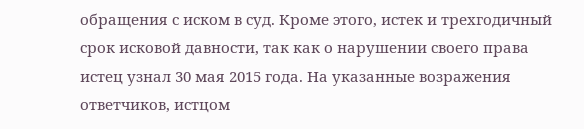обращения с иском в суд. Кроме этого, истек и трехгодичный срок исковой давности, так как о нарушении своего права истец узнал 30 мая 2015 года. На указанные возражения ответчиков, истцом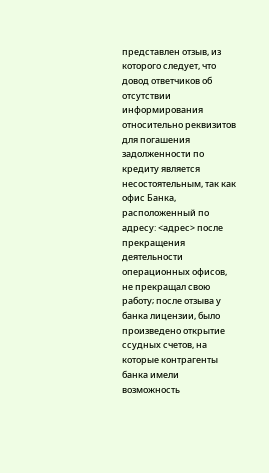представлен отзыв, из которого следует, что довод ответчиков об отсутствии информирования относительно реквизитов для погашения задолженности по кредиту является несостоятельным, так как офис Банка, расположенный по адресу: <адрес> после прекращения деятельности операционных офисов, не прекращал свою работу; после отзыва у банка лицензии, было произведено открытие ссудных счетов, на которые контрагенты банка имели возможность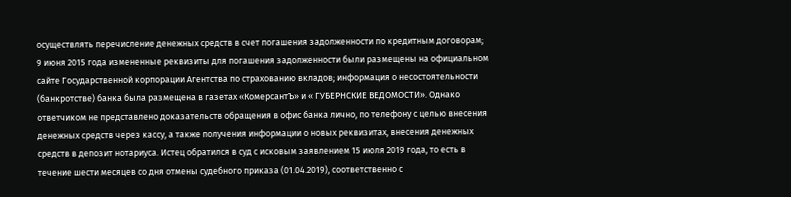осуществлять перечисление денежных средств в счет погашения задолженности по кредитным договорам; 9 июня 2015 года измененные реквизиты для погашения задолженности были размещены на официальном сайте Государственной корпорации Агентства по страхованию вкладов; информация о несостоятельности (банкротстве) банка была размещена в газетах «КомерсантЪ» и « ГУБЕРНСКИЕ ВЕДОМОСТИ». Однако ответчиком не представлено доказательств обращения в офис банка лично, по телефону с целью внесения денежных средств через кассу, а также получения информации о новых реквизитах, внесения денежных средств в депозит нотариуса. Истец обратился в суд с исковым заявлением 15 июля 2019 года, то есть в течение шести месяцев со дня отмены судебного приказа (01.04.2019), соответственно с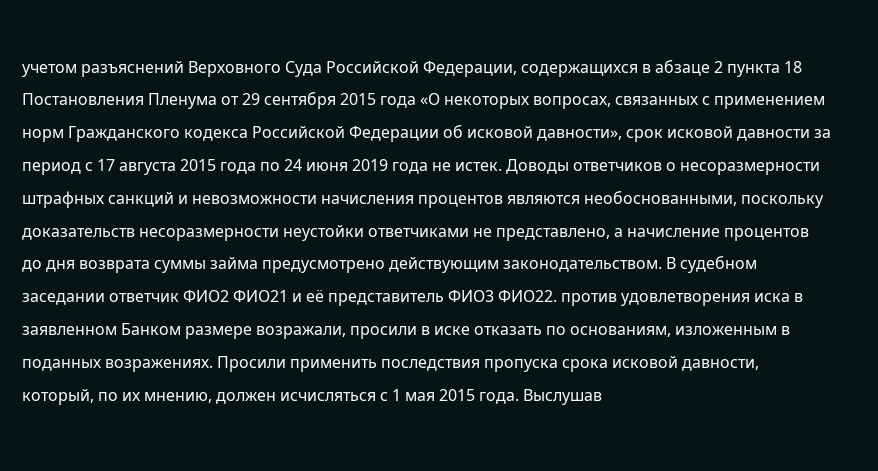учетом разъяснений Верховного Суда Российской Федерации, содержащихся в абзаце 2 пункта 18 Постановления Пленума от 29 сентября 2015 года «О некоторых вопросах, связанных с применением норм Гражданского кодекса Российской Федерации об исковой давности», срок исковой давности за период с 17 августа 2015 года по 24 июня 2019 года не истек. Доводы ответчиков о несоразмерности штрафных санкций и невозможности начисления процентов являются необоснованными, поскольку доказательств несоразмерности неустойки ответчиками не представлено, а начисление процентов до дня возврата суммы займа предусмотрено действующим законодательством. В судебном заседании ответчик ФИО2 ФИО21 и её представитель ФИО3 ФИО22. против удовлетворения иска в заявленном Банком размере возражали, просили в иске отказать по основаниям, изложенным в поданных возражениях. Просили применить последствия пропуска срока исковой давности, который, по их мнению, должен исчисляться с 1 мая 2015 года. Выслушав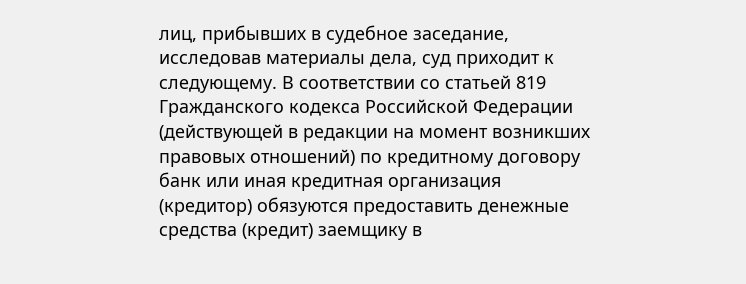лиц, прибывших в судебное заседание, исследовав материалы дела, суд приходит к следующему. В соответствии со статьей 819 Гражданского кодекса Российской Федерации (действующей в редакции на момент возникших правовых отношений) по кредитному договору банк или иная кредитная организация (кредитор) обязуются предоставить денежные средства (кредит) заемщику в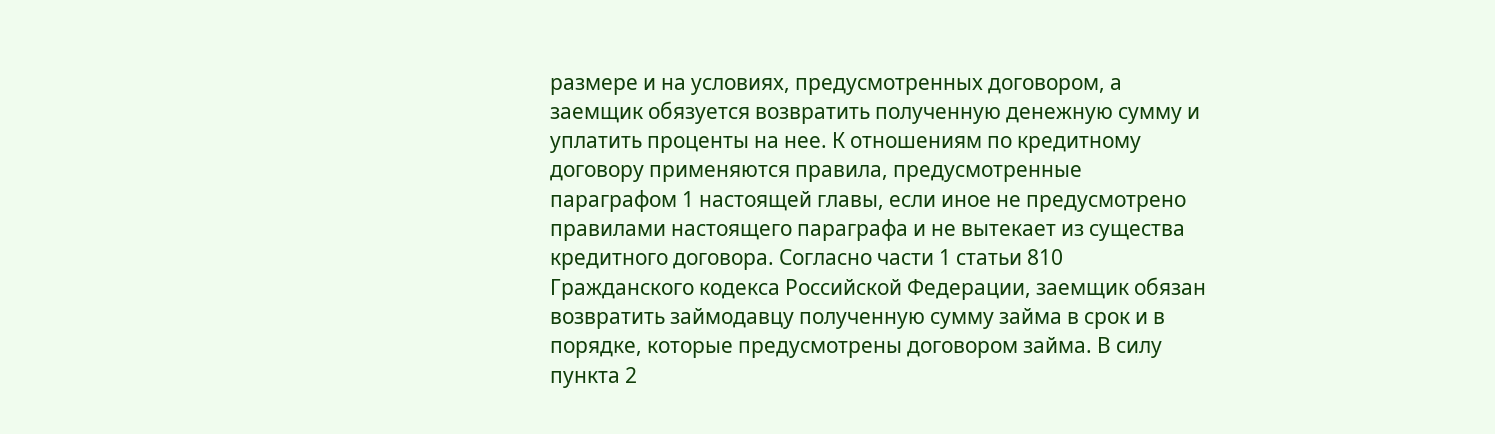размере и на условиях, предусмотренных договором, а заемщик обязуется возвратить полученную денежную сумму и уплатить проценты на нее. К отношениям по кредитному договору применяются правила, предусмотренные параграфом 1 настоящей главы, если иное не предусмотрено правилами настоящего параграфа и не вытекает из существа кредитного договора. Согласно части 1 статьи 810 Гражданского кодекса Российской Федерации, заемщик обязан возвратить займодавцу полученную сумму займа в срок и в порядке, которые предусмотрены договором займа. В силу пункта 2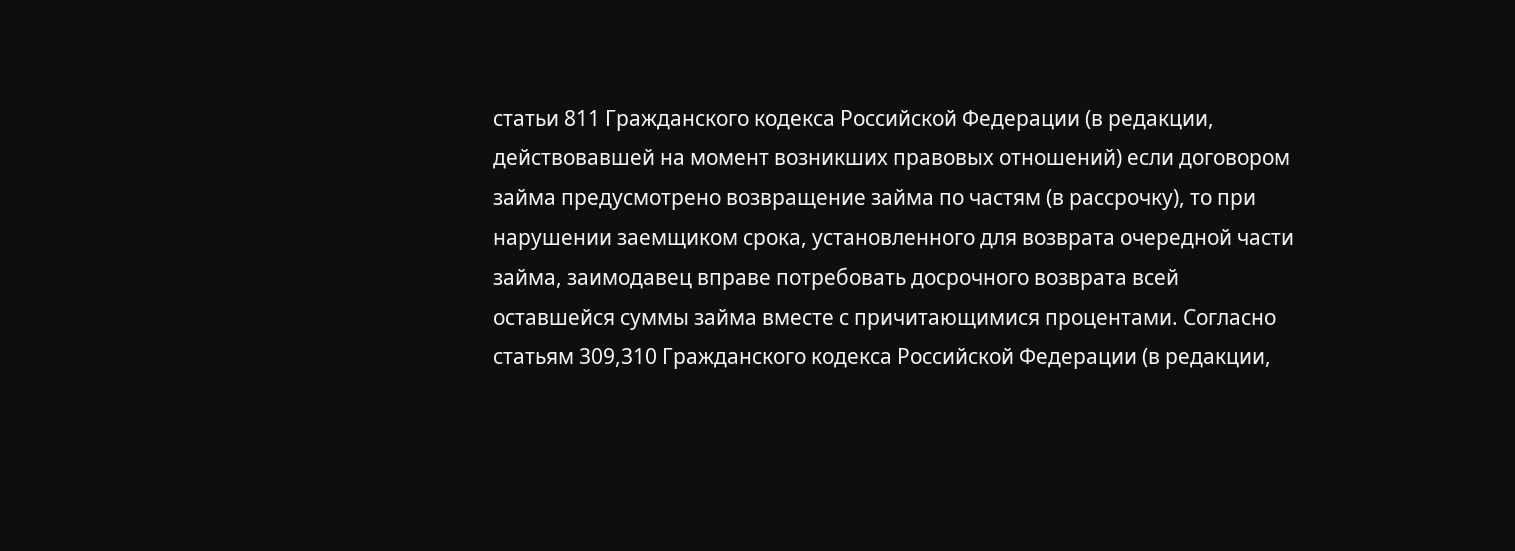статьи 811 Гражданского кодекса Российской Федерации (в редакции, действовавшей на момент возникших правовых отношений) если договором займа предусмотрено возвращение займа по частям (в рассрочку), то при нарушении заемщиком срока, установленного для возврата очередной части займа, заимодавец вправе потребовать досрочного возврата всей оставшейся суммы займа вместе с причитающимися процентами. Согласно статьям 309,310 Гражданского кодекса Российской Федерации (в редакции,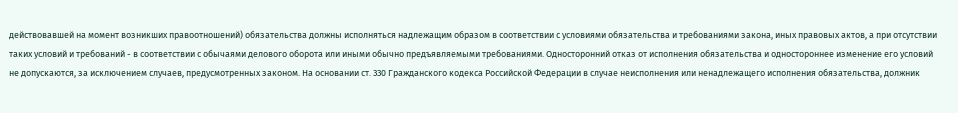действовавшей на момент возникших правоотношений) обязательства должны исполняться надлежащим образом в соответствии с условиями обязательства и требованиями закона, иных правовых актов, а при отсутствии таких условий и требований - в соответствии с обычаями делового оборота или иными обычно предъявляемыми требованиями. Односторонний отказ от исполнения обязательства и одностороннее изменение его условий не допускаются, за исключением случаев, предусмотренных законом. На основании ст. 330 Гражданского кодекса Российской Федерации в случае неисполнения или ненадлежащего исполнения обязательства, должник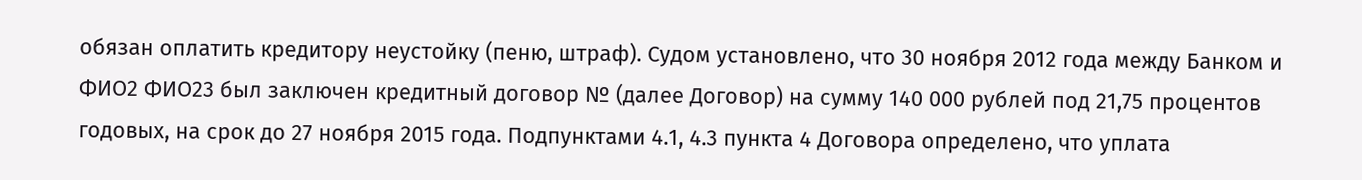обязан оплатить кредитору неустойку (пеню, штраф). Судом установлено, что 30 ноября 2012 года между Банком и ФИО2 ФИО23 был заключен кредитный договор № (далее Договор) на сумму 140 000 рублей под 21,75 процентов годовых, на срок до 27 ноября 2015 года. Подпунктами 4.1, 4.3 пункта 4 Договора определено, что уплата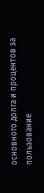основного долга и процентов за пользование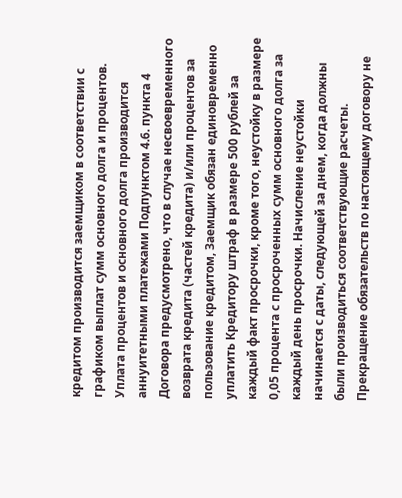кредитом производится заемщиком в соответствии с графиком выплат сумм основного долга и процентов. Уплата процентов и основного долга производится аннуитетными платежами Подпунктом 4.6. пункта 4 Договора предусмотрено, что в случае несвоевременного возврата кредита (частей кредита) и/или процентов за пользование кредитом, Заемщик обязан единовременно уплатить Кредитору штраф в размере 500 рублей за каждый факт просрочки, кроме того, неустойку в размере 0,05 процента с просроченных сумм основного долга за каждый день просрочки. Начисление неустойки начинается с даты, следующей за днем, когда должны были производиться соответствующие расчеты. Прекращение обязательств по настоящему договору не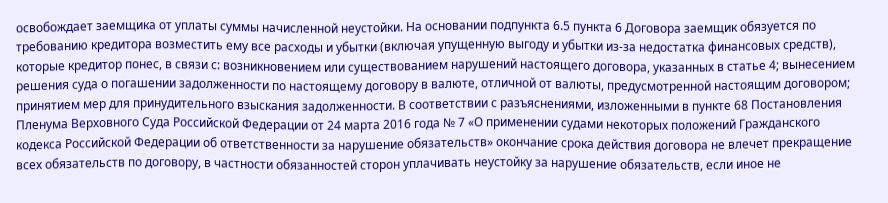освобождает заемщика от уплаты суммы начисленной неустойки. На основании подпункта 6.5 пункта 6 Договора заемщик обязуется по требованию кредитора возместить ему все расходы и убытки (включая упущенную выгоду и убытки из-за недостатка финансовых средств), которые кредитор понес, в связи с: возникновением или существованием нарушений настоящего договора, указанных в статье 4; вынесением решения суда о погашении задолженности по настоящему договору в валюте, отличной от валюты, предусмотренной настоящим договором; принятием мер для принудительного взыскания задолженности. В соответствии с разъяснениями, изложенными в пункте 68 Постановления Пленума Верховного Суда Российской Федерации от 24 марта 2016 года № 7 «О применении судами некоторых положений Гражданского кодекса Российской Федерации об ответственности за нарушение обязательств» окончание срока действия договора не влечет прекращение всех обязательств по договору, в частности обязанностей сторон уплачивать неустойку за нарушение обязательств, если иное не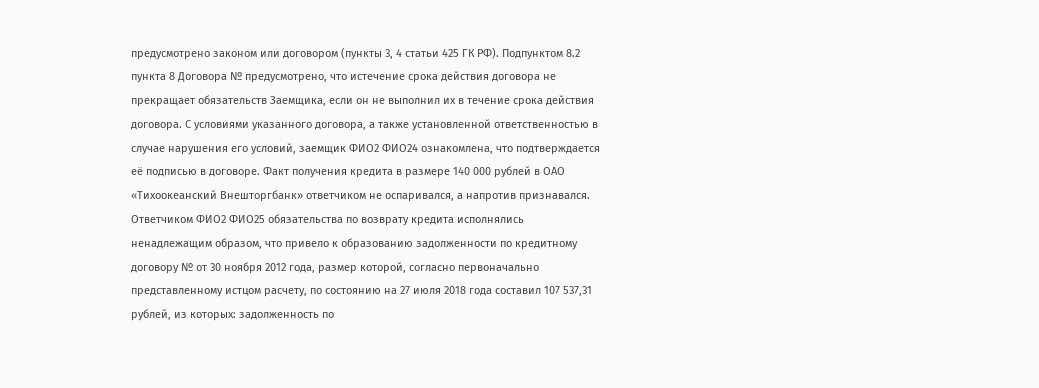предусмотрено законом или договором (пункты 3, 4 статьи 425 ГК РФ). Подпунктом 8.2 пункта 8 Договора № предусмотрено, что истечение срока действия договора не прекращает обязательств Заемщика, если он не выполнил их в течение срока действия договора. С условиями указанного договора, а также установленной ответственностью в случае нарушения его условий, заемщик ФИО2 ФИО24 ознакомлена, что подтверждается её подписью в договоре. Факт получения кредита в размере 140 000 рублей в ОАО «Тихоокеанский Внешторгбанк» ответчиком не оспаривался, а напротив признавался. Ответчиком ФИО2 ФИО25 обязательства по возврату кредита исполнялись ненадлежащим образом, что привело к образованию задолженности по кредитному договору № от 30 ноября 2012 года, размер которой, согласно первоначально представленному истцом расчету, по состоянию на 27 июля 2018 года составил 107 537,31 рублей, из которых: задолженность по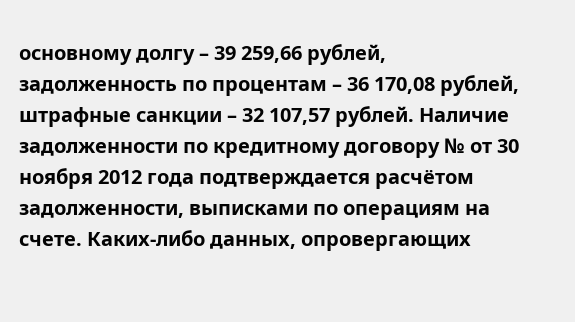основному долгу – 39 259,66 рублей, задолженность по процентам – 36 170,08 рублей, штрафные санкции – 32 107,57 рублей. Наличие задолженности по кредитному договору № от 30 ноября 2012 года подтверждается расчётом задолженности, выписками по операциям на счете. Каких-либо данных, опровергающих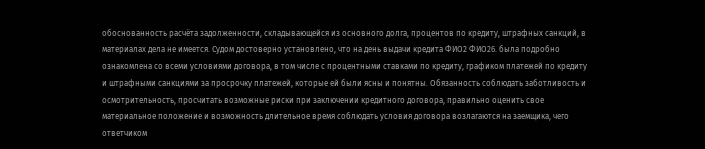обоснованность расчёта задолженности, складывающейся из основного долга, процентов по кредиту, штрафных санкций, в материалах дела не имеется. Судом достоверно установлено, что на день выдачи кредита ФИО2 ФИО26. была подробно ознакомлена со всеми условиями договора, в том числе с процентными ставками по кредиту, графиком платежей по кредиту и штрафными санкциями за просрочку платежей, которые ей были ясны и понятны. Обязанность соблюдать заботливость и осмотрительность, просчитать возможные риски при заключении кредитного договора, правильно оценить свое материальное положение и возможность длительное время соблюдать условия договора возлагаются на заемщика, чего ответчиком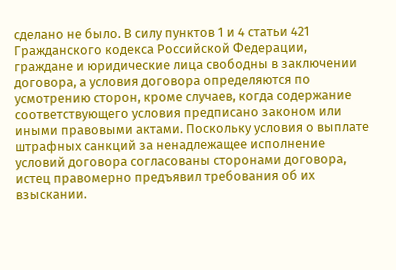сделано не было. В силу пунктов 1 и 4 статьи 421 Гражданского кодекса Российской Федерации, граждане и юридические лица свободны в заключении договора, а условия договора определяются по усмотрению сторон, кроме случаев, когда содержание соответствующего условия предписано законом или иными правовыми актами. Поскольку условия о выплате штрафных санкций за ненадлежащее исполнение условий договора согласованы сторонами договора, истец правомерно предъявил требования об их взыскании.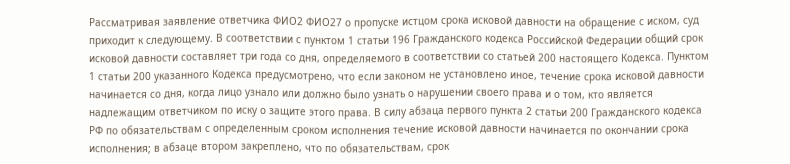Рассматривая заявление ответчика ФИО2 ФИО27 о пропуске истцом срока исковой давности на обращение с иском, суд приходит к следующему. В соответствии с пунктом 1 статьи 196 Гражданского кодекса Российской Федерации общий срок исковой давности составляет три года со дня, определяемого в соответствии со статьей 200 настоящего Кодекса. Пунктом 1 статьи 200 указанного Кодекса предусмотрено, что если законом не установлено иное, течение срока исковой давности начинается со дня, когда лицо узнало или должно было узнать о нарушении своего права и о том, кто является надлежащим ответчиком по иску о защите этого права. В силу абзаца первого пункта 2 статьи 200 Гражданского кодекса РФ по обязательствам с определенным сроком исполнения течение исковой давности начинается по окончании срока исполнения; в абзаце втором закреплено, что по обязательствам, срок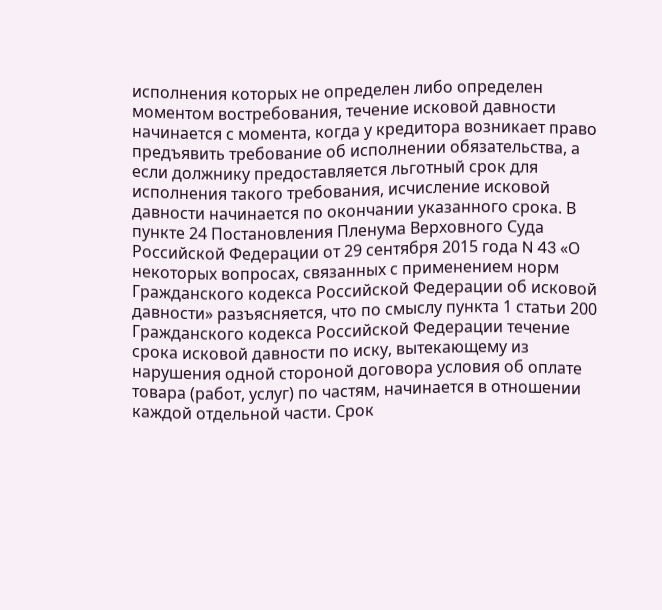исполнения которых не определен либо определен моментом востребования, течение исковой давности начинается с момента, когда у кредитора возникает право предъявить требование об исполнении обязательства, а если должнику предоставляется льготный срок для исполнения такого требования, исчисление исковой давности начинается по окончании указанного срока. В пункте 24 Постановления Пленума Верховного Суда Российской Федерации от 29 сентября 2015 года N 43 «О некоторых вопросах, связанных с применением норм Гражданского кодекса Российской Федерации об исковой давности» разъясняется, что по смыслу пункта 1 статьи 200 Гражданского кодекса Российской Федерации течение срока исковой давности по иску, вытекающему из нарушения одной стороной договора условия об оплате товара (работ, услуг) по частям, начинается в отношении каждой отдельной части. Срок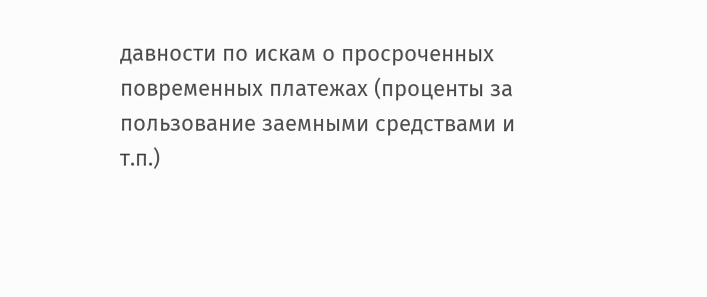давности по искам о просроченных повременных платежах (проценты за пользование заемными средствами и т.п.)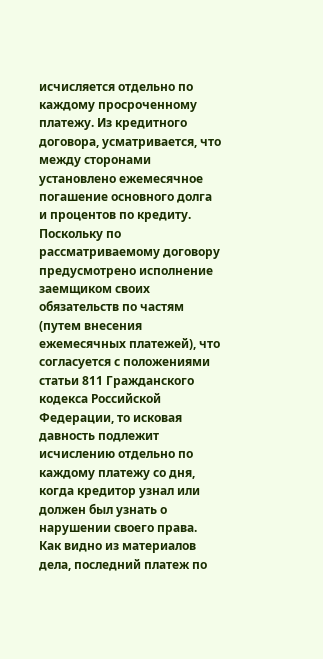исчисляется отдельно по каждому просроченному платежу. Из кредитного договора, усматривается, что между сторонами установлено ежемесячное погашение основного долга и процентов по кредиту. Поскольку по рассматриваемому договору предусмотрено исполнение заемщиком своих обязательств по частям (путем внесения ежемесячных платежей), что согласуется с положениями статьи 811 Гражданского кодекса Российской Федерации, то исковая давность подлежит исчислению отдельно по каждому платежу со дня, когда кредитор узнал или должен был узнать о нарушении своего права. Как видно из материалов дела, последний платеж по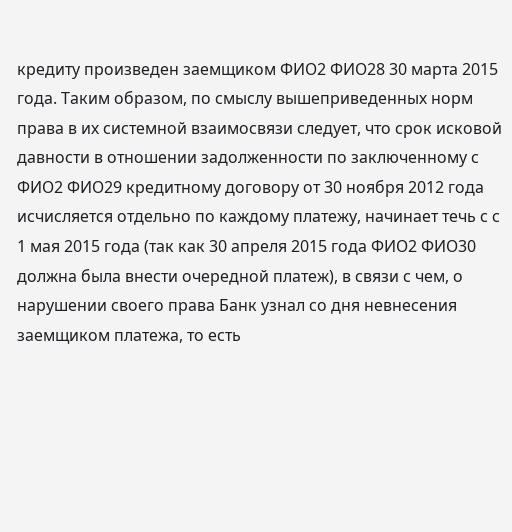кредиту произведен заемщиком ФИО2 ФИО28 30 марта 2015 года. Таким образом, по смыслу вышеприведенных норм права в их системной взаимосвязи следует, что срок исковой давности в отношении задолженности по заключенному с ФИО2 ФИО29 кредитному договору от 30 ноября 2012 года исчисляется отдельно по каждому платежу, начинает течь с с 1 мая 2015 года (так как 30 апреля 2015 года ФИО2 ФИО30 должна была внести очередной платеж), в связи с чем, о нарушении своего права Банк узнал со дня невнесения заемщиком платежа, то есть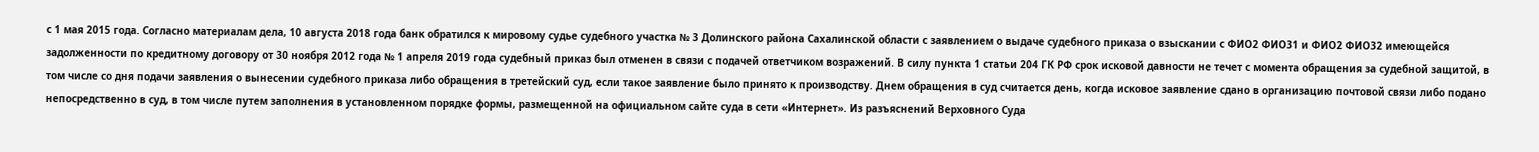с 1 мая 2015 года. Согласно материалам дела, 10 августа 2018 года банк обратился к мировому судье судебного участка № 3 Долинского района Сахалинской области с заявлением о выдаче судебного приказа о взыскании с ФИО2 ФИО31 и ФИО2 ФИО32 имеющейся задолженности по кредитному договору от 30 ноября 2012 года № 1 апреля 2019 года судебный приказ был отменен в связи с подачей ответчиком возражений. В силу пункта 1 статьи 204 ГК РФ срок исковой давности не течет с момента обращения за судебной защитой, в том числе со дня подачи заявления о вынесении судебного приказа либо обращения в третейский суд, если такое заявление было принято к производству. Днем обращения в суд считается день, когда исковое заявление сдано в организацию почтовой связи либо подано непосредственно в суд, в том числе путем заполнения в установленном порядке формы, размещенной на официальном сайте суда в сети «Интернет». Из разъяснений Верховного Суда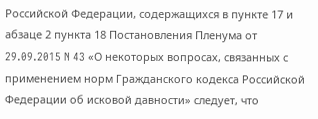Российской Федерации, содержащихся в пункте 17 и абзаце 2 пункта 18 Постановления Пленума от 29.09.2015 N 43 «О некоторых вопросах, связанных с применением норм Гражданского кодекса Российской Федерации об исковой давности» следует, что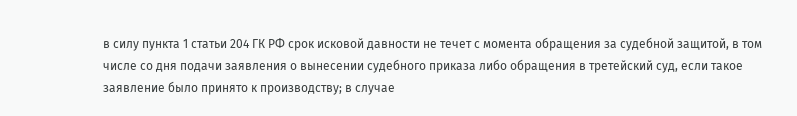в силу пункта 1 статьи 204 ГК РФ срок исковой давности не течет с момента обращения за судебной защитой, в том числе со дня подачи заявления о вынесении судебного приказа либо обращения в третейский суд, если такое заявление было принято к производству; в случае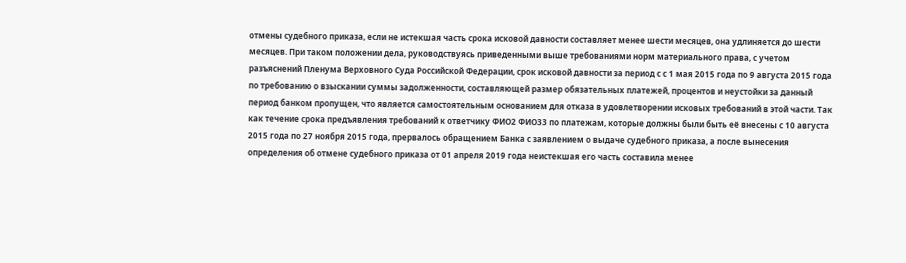отмены судебного приказа, если не истекшая часть срока исковой давности составляет менее шести месяцев, она удлиняется до шести месяцев. При таком положении дела, руководствуясь приведенными выше требованиями норм материального права, с учетом разъяснений Пленума Верховного Суда Российской Федерации, срок исковой давности за период с с 1 мая 2015 года по 9 августа 2015 года по требованию о взыскании суммы задолженности, составляющей размер обязательных платежей, процентов и неустойки за данный период банком пропущен, что является самостоятельным основанием для отказа в удовлетворении исковых требований в этой части. Так как течение срока предъявления требований к ответчику ФИО2 ФИО33 по платежам, которые должны были быть её внесены с 10 августа 2015 года по 27 ноября 2015 года, прервалось обращением Банка с заявлением о выдаче судебного приказа, а после вынесения определения об отмене судебного приказа от 01 апреля 2019 года неистекшая его часть составила менее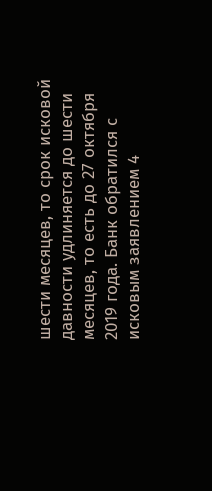шести месяцев, то срок исковой давности удлиняется до шести месяцев, то есть до 27 октября 2019 года. Банк обратился с исковым заявлением 4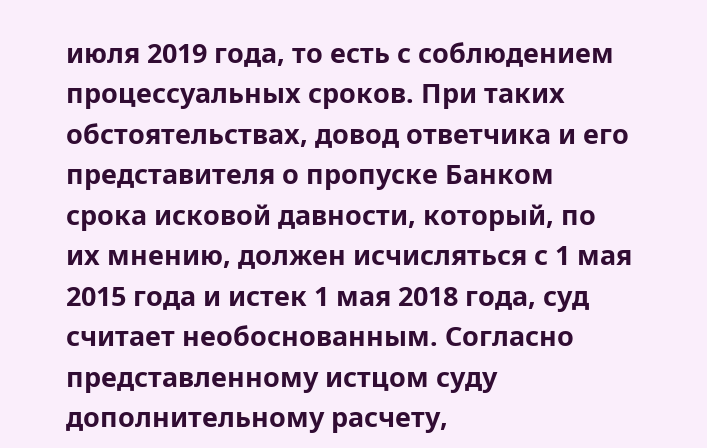июля 2019 года, то есть с соблюдением процессуальных сроков. При таких обстоятельствах, довод ответчика и его представителя о пропуске Банком срока исковой давности, который, по их мнению, должен исчисляться с 1 мая 2015 года и истек 1 мая 2018 года, суд считает необоснованным. Согласно представленному истцом суду дополнительному расчету,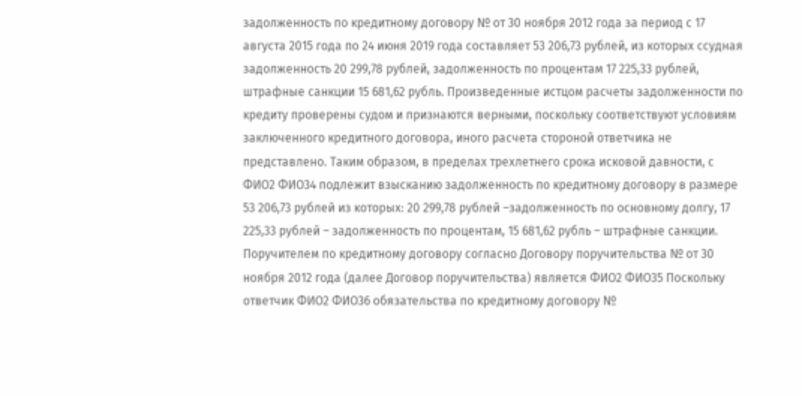задолженность по кредитному договору № от 30 ноября 2012 года за период с 17 августа 2015 года по 24 июня 2019 года составляет 53 206,73 рублей, из которых ссудная задолженность 20 299,78 рублей, задолженность по процентам 17 225,33 рублей, штрафные санкции 15 681,62 рубль. Произведенные истцом расчеты задолженности по кредиту проверены судом и признаются верными, поскольку соответствуют условиям заключенного кредитного договора, иного расчета стороной ответчика не представлено. Таким образом, в пределах трехлетнего срока исковой давности, с ФИО2 ФИО34 подлежит взысканию задолженность по кредитному договору в размере 53 206,73 рублей из которых: 20 299,78 рублей –задолженность по основному долгу, 17 225,33 рублей – задолженность по процентам, 15 681,62 рубль – штрафные санкции. Поручителем по кредитному договору согласно Договору поручительства № от 30 ноября 2012 года (далее Договор поручительства) является ФИО2 ФИО35 Поскольку ответчик ФИО2 ФИО36 обязательства по кредитному договору №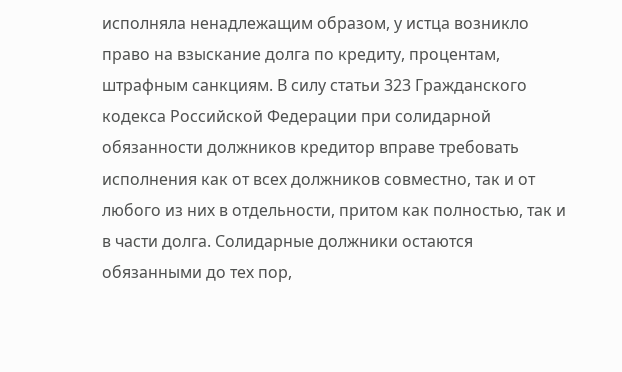исполняла ненадлежащим образом, у истца возникло право на взыскание долга по кредиту, процентам, штрафным санкциям. В силу статьи 323 Гражданского кодекса Российской Федерации при солидарной обязанности должников кредитор вправе требовать исполнения как от всех должников совместно, так и от любого из них в отдельности, притом как полностью, так и в части долга. Солидарные должники остаются обязанными до тех пор,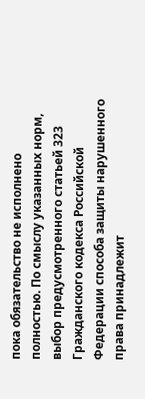пока обязательство не исполнено полностью. По смыслу указанных норм, выбор предусмотренного статьей 323 Гражданского кодекса Российской Федерации способа защиты нарушенного права принадлежит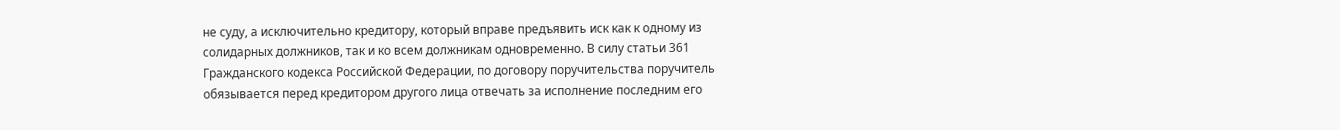не суду, а исключительно кредитору, который вправе предъявить иск как к одному из солидарных должников, так и ко всем должникам одновременно. В силу статьи 361 Гражданского кодекса Российской Федерации, по договору поручительства поручитель обязывается перед кредитором другого лица отвечать за исполнение последним его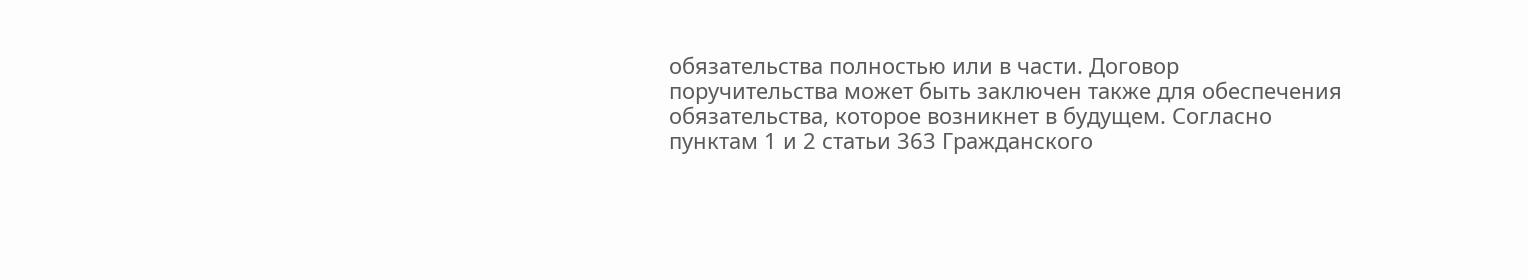обязательства полностью или в части. Договор поручительства может быть заключен также для обеспечения обязательства, которое возникнет в будущем. Согласно пунктам 1 и 2 статьи 363 Гражданского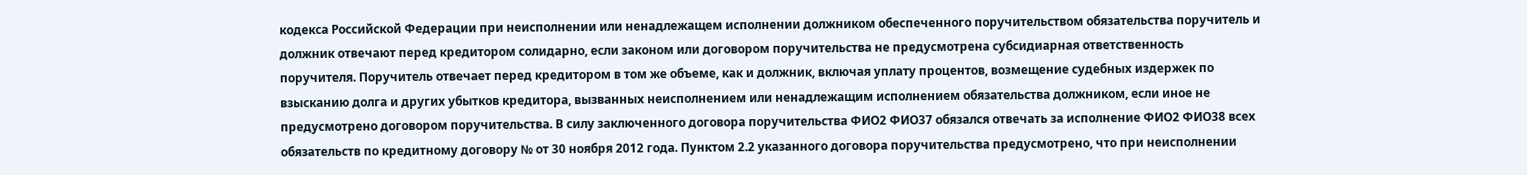кодекса Российской Федерации при неисполнении или ненадлежащем исполнении должником обеспеченного поручительством обязательства поручитель и должник отвечают перед кредитором солидарно, если законом или договором поручительства не предусмотрена субсидиарная ответственность поручителя. Поручитель отвечает перед кредитором в том же объеме, как и должник, включая уплату процентов, возмещение судебных издержек по взысканию долга и других убытков кредитора, вызванных неисполнением или ненадлежащим исполнением обязательства должником, если иное не предусмотрено договором поручительства. В силу заключенного договора поручительства ФИО2 ФИО37 обязался отвечать за исполнение ФИО2 ФИО38 всех обязательств по кредитному договору № от 30 ноября 2012 года. Пунктом 2.2 указанного договора поручительства предусмотрено, что при неисполнении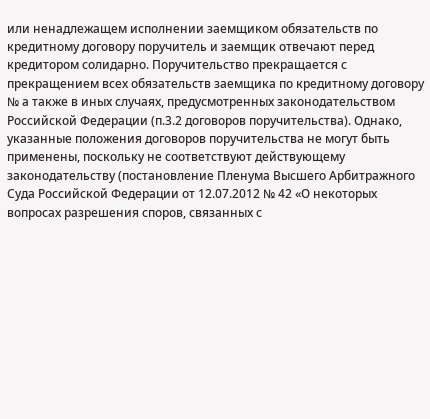или ненадлежащем исполнении заемщиком обязательств по кредитному договору поручитель и заемщик отвечают перед кредитором солидарно. Поручительство прекращается с прекращением всех обязательств заемщика по кредитному договору № а также в иных случаях, предусмотренных законодательством Российской Федерации (п.3.2 договоров поручительства). Однако, указанные положения договоров поручительства не могут быть применены, поскольку не соответствуют действующему законодательству (постановление Пленума Высшего Арбитражного Суда Российской Федерации от 12.07.2012 № 42 «О некоторых вопросах разрешения споров, связанных с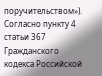поручительством»). Согласно пункту 4 статьи 367 Гражданского кодекса Российской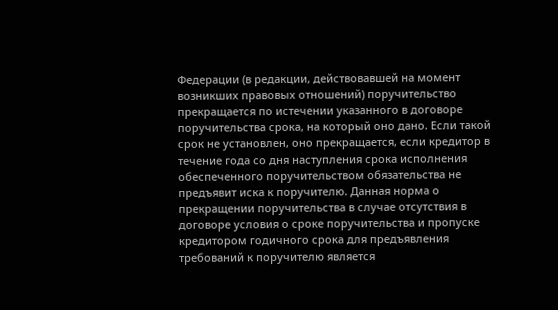Федерации (в редакции, действовавшей на момент возникших правовых отношений) поручительство прекращается по истечении указанного в договоре поручительства срока, на который оно дано. Если такой срок не установлен, оно прекращается, если кредитор в течение года со дня наступления срока исполнения обеспеченного поручительством обязательства не предъявит иска к поручителю. Данная норма о прекращении поручительства в случае отсутствия в договоре условия о сроке поручительства и пропуске кредитором годичного срока для предъявления требований к поручителю является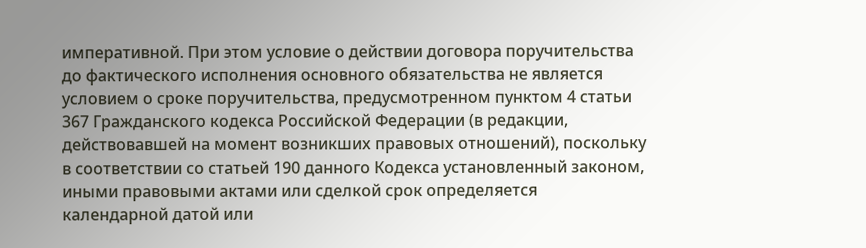императивной. При этом условие о действии договора поручительства до фактического исполнения основного обязательства не является условием о сроке поручительства, предусмотренном пунктом 4 статьи 367 Гражданского кодекса Российской Федерации (в редакции, действовавшей на момент возникших правовых отношений), поскольку в соответствии со статьей 190 данного Кодекса установленный законом, иными правовыми актами или сделкой срок определяется календарной датой или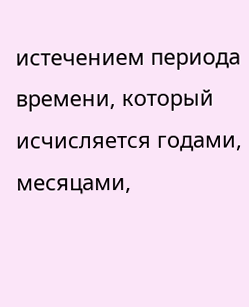истечением периода времени, который исчисляется годами, месяцами,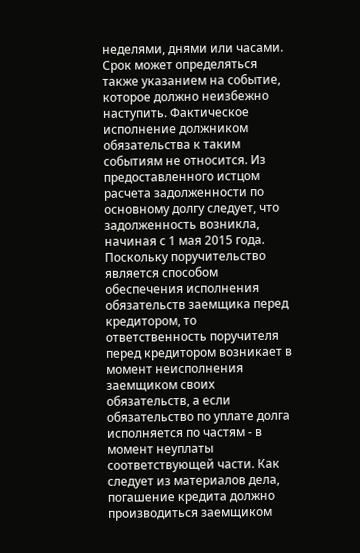неделями, днями или часами. Срок может определяться также указанием на событие, которое должно неизбежно наступить. Фактическое исполнение должником обязательства к таким событиям не относится. Из предоставленного истцом расчета задолженности по основному долгу следует, что задолженность возникла, начиная с 1 мая 2015 года. Поскольку поручительство является способом обеспечения исполнения обязательств заемщика перед кредитором, то ответственность поручителя перед кредитором возникает в момент неисполнения заемщиком своих обязательств, а если обязательство по уплате долга исполняется по частям - в момент неуплаты соответствующей части. Как следует из материалов дела, погашение кредита должно производиться заемщиком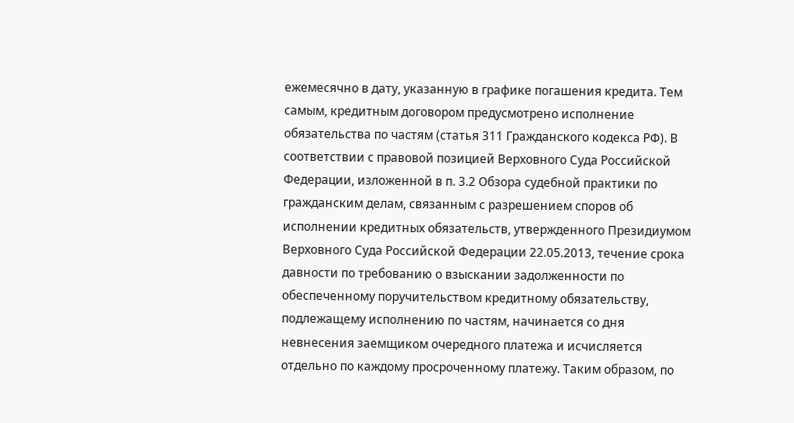ежемесячно в дату, указанную в графике погашения кредита. Тем самым, кредитным договором предусмотрено исполнение обязательства по частям (статья 311 Гражданского кодекса РФ). В соответствии с правовой позицией Верховного Суда Российской Федерации, изложенной в п. 3.2 Обзора судебной практики по гражданским делам, связанным с разрешением споров об исполнении кредитных обязательств, утвержденного Президиумом Верховного Суда Российской Федерации 22.05.2013, течение срока давности по требованию о взыскании задолженности по обеспеченному поручительством кредитному обязательству, подлежащему исполнению по частям, начинается со дня невнесения заемщиком очередного платежа и исчисляется отдельно по каждому просроченному платежу. Таким образом, по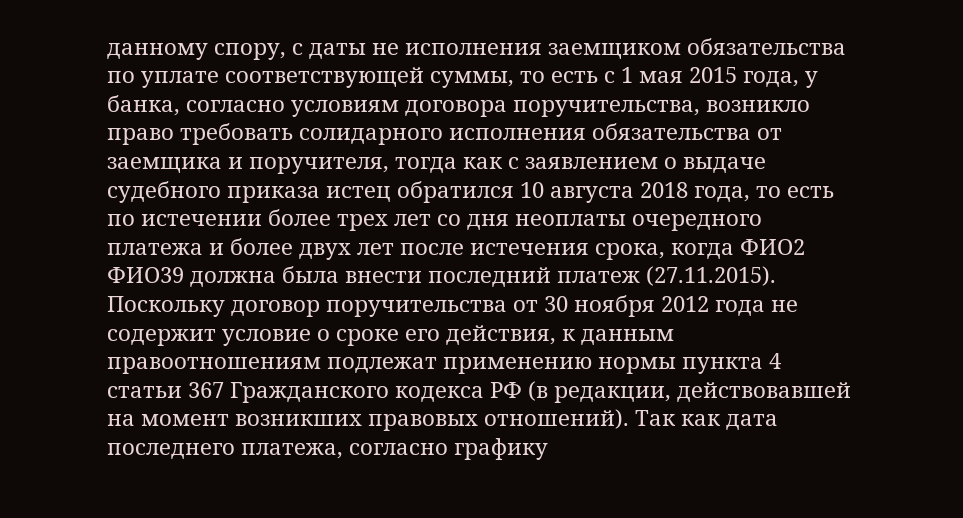данному спору, с даты не исполнения заемщиком обязательства по уплате соответствующей суммы, то есть с 1 мая 2015 года, у банка, согласно условиям договора поручительства, возникло право требовать солидарного исполнения обязательства от заемщика и поручителя, тогда как с заявлением о выдаче судебного приказа истец обратился 10 августа 2018 года, то есть по истечении более трех лет со дня неоплаты очередного платежа и более двух лет после истечения срока, когда ФИО2 ФИО39 должна была внести последний платеж (27.11.2015). Поскольку договор поручительства от 30 ноября 2012 года не содержит условие о сроке его действия, к данным правоотношениям подлежат применению нормы пункта 4 статьи 367 Гражданского кодекса РФ (в редакции, действовавшей на момент возникших правовых отношений). Так как дата последнего платежа, согласно графику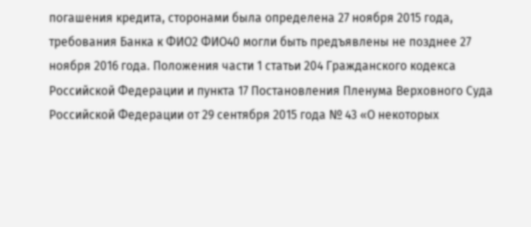погашения кредита, сторонами была определена 27 ноября 2015 года, требования Банка к ФИО2 ФИО40 могли быть предъявлены не позднее 27 ноября 2016 года. Положения части 1 статьи 204 Гражданского кодекса Российской Федерации и пункта 17 Постановления Пленума Верховного Суда Российской Федерации от 29 сентября 2015 года № 43 «О некоторых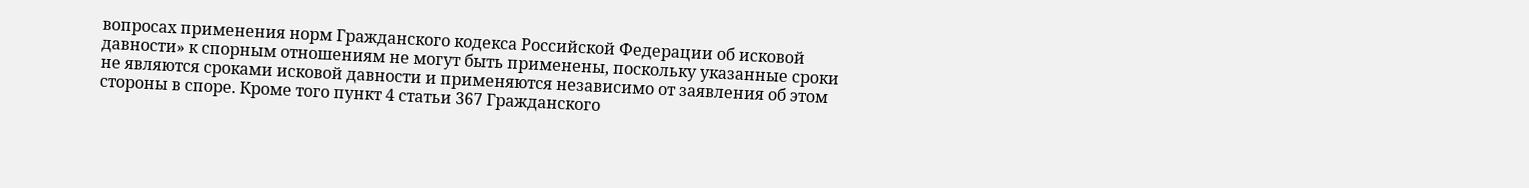вопросах применения норм Гражданского кодекса Российской Федерации об исковой давности» к спорным отношениям не могут быть применены, поскольку указанные сроки не являются сроками исковой давности и применяются независимо от заявления об этом стороны в споре. Кроме того пункт 4 статьи 367 Гражданского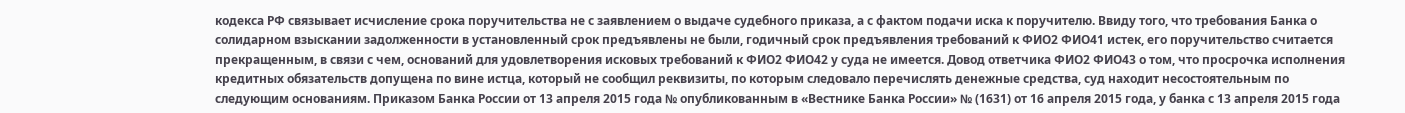кодекса РФ связывает исчисление срока поручительства не с заявлением о выдаче судебного приказа, а с фактом подачи иска к поручителю. Ввиду того, что требования Банка о солидарном взыскании задолженности в установленный срок предъявлены не были, годичный срок предъявления требований к ФИО2 ФИО41 истек, его поручительство считается прекращенным, в связи с чем, оснований для удовлетворения исковых требований к ФИО2 ФИО42 у суда не имеется. Довод ответчика ФИО2 ФИО43 о том, что просрочка исполнения кредитных обязательств допущена по вине истца, который не сообщил реквизиты, по которым следовало перечислять денежные средства, суд находит несостоятельным по следующим основаниям. Приказом Банка России от 13 апреля 2015 года № опубликованным в «Вестнике Банка России» № (1631) от 16 апреля 2015 года, у банка с 13 апреля 2015 года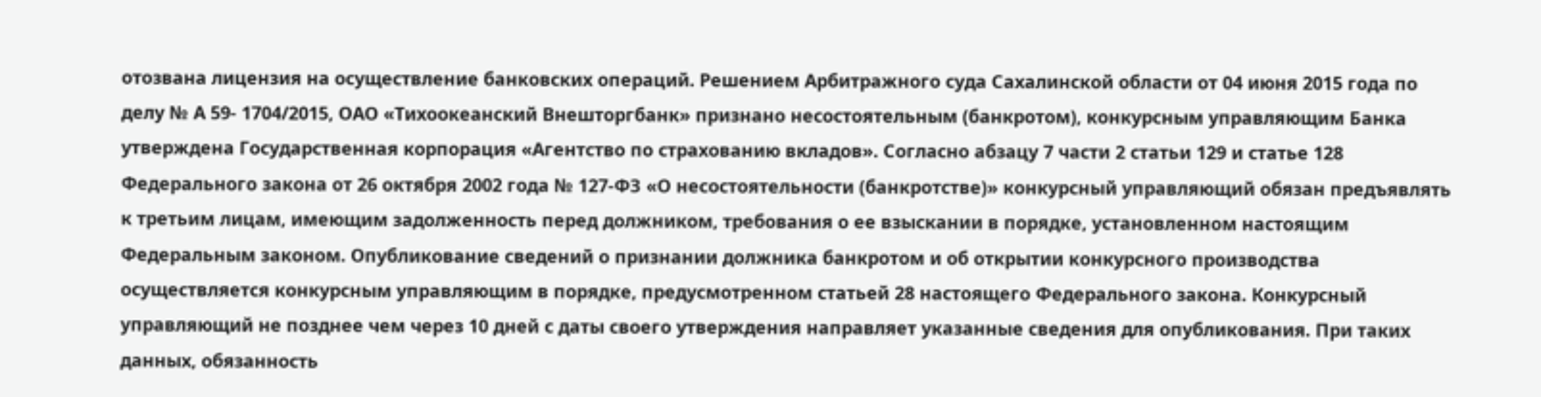отозвана лицензия на осуществление банковских операций. Решением Арбитражного суда Сахалинской области от 04 июня 2015 года по делу № А 59- 1704/2015, ОАО «Тихоокеанский Внешторгбанк» признано несостоятельным (банкротом), конкурсным управляющим Банка утверждена Государственная корпорация «Агентство по страхованию вкладов». Согласно абзацу 7 части 2 статьи 129 и статье 128 Федерального закона от 26 октября 2002 года № 127-ФЗ «О несостоятельности (банкротстве)» конкурсный управляющий обязан предъявлять к третьим лицам, имеющим задолженность перед должником, требования о ее взыскании в порядке, установленном настоящим Федеральным законом. Опубликование сведений о признании должника банкротом и об открытии конкурсного производства осуществляется конкурсным управляющим в порядке, предусмотренном статьей 28 настоящего Федерального закона. Конкурсный управляющий не позднее чем через 10 дней с даты своего утверждения направляет указанные сведения для опубликования. При таких данных, обязанность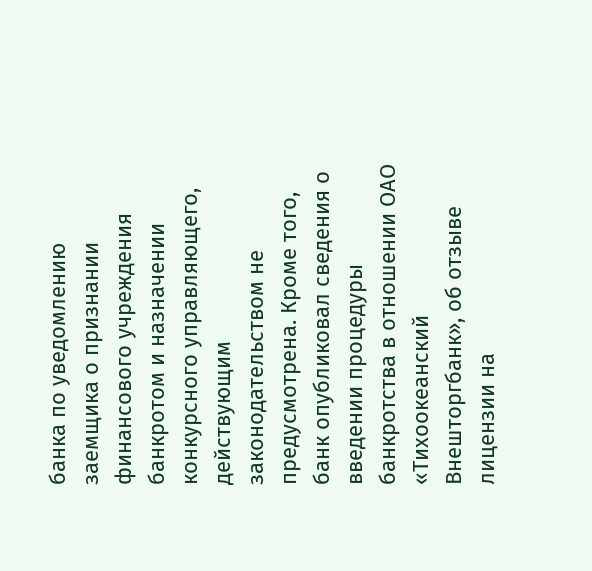банка по уведомлению заемщика о признании финансового учреждения банкротом и назначении конкурсного управляющего, действующим законодательством не предусмотрена. Кроме того, банк опубликовал сведения о введении процедуры банкротства в отношении ОАО «Тихоокеанский Внешторгбанк», об отзыве лицензии на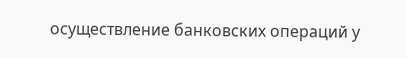осуществление банковских операций у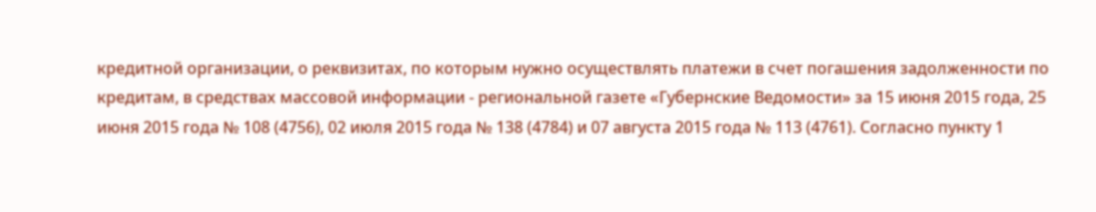кредитной организации, о реквизитах, по которым нужно осуществлять платежи в счет погашения задолженности по кредитам, в средствах массовой информации - региональной газете «Губернские Ведомости» за 15 июня 2015 года, 25 июня 2015 года № 108 (4756), 02 июля 2015 года № 138 (4784) и 07 августа 2015 года № 113 (4761). Согласно пункту 1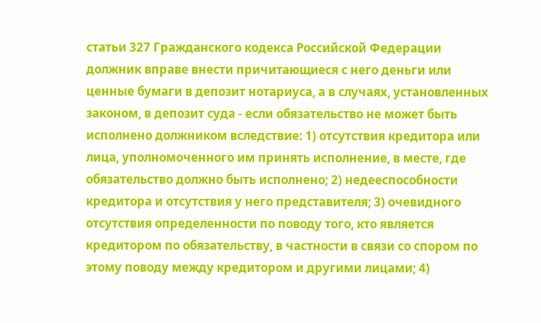статьи 327 Гражданского кодекса Российской Федерации должник вправе внести причитающиеся с него деньги или ценные бумаги в депозит нотариуса, а в случаях, установленных законом, в депозит суда - если обязательство не может быть исполнено должником вследствие: 1) отсутствия кредитора или лица, уполномоченного им принять исполнение, в месте, где обязательство должно быть исполнено; 2) недееспособности кредитора и отсутствия у него представителя; 3) очевидного отсутствия определенности по поводу того, кто является кредитором по обязательству, в частности в связи со спором по этому поводу между кредитором и другими лицами; 4)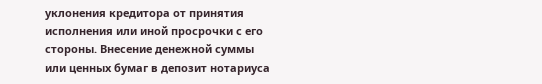уклонения кредитора от принятия исполнения или иной просрочки с его стороны. Внесение денежной суммы или ценных бумаг в депозит нотариуса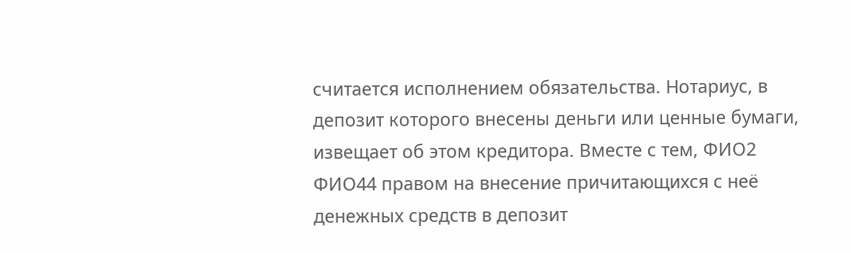считается исполнением обязательства. Нотариус, в депозит которого внесены деньги или ценные бумаги, извещает об этом кредитора. Вместе с тем, ФИО2 ФИО44 правом на внесение причитающихся с неё денежных средств в депозит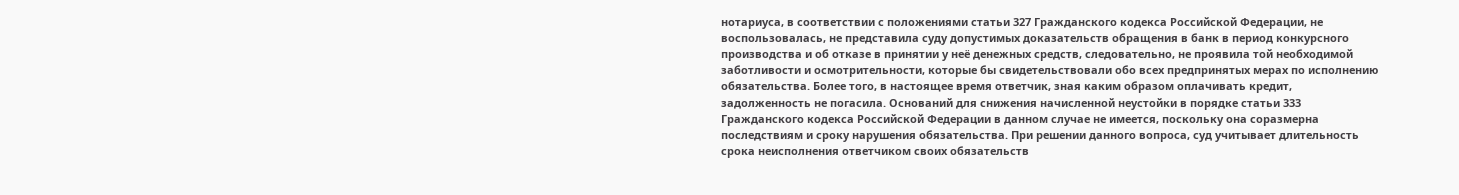нотариуса, в соответствии с положениями статьи 327 Гражданского кодекса Российской Федерации, не воспользовалась, не представила суду допустимых доказательств обращения в банк в период конкурсного производства и об отказе в принятии у неё денежных средств, следовательно, не проявила той необходимой заботливости и осмотрительности, которые бы свидетельствовали обо всех предпринятых мерах по исполнению обязательства. Более того, в настоящее время ответчик, зная каким образом оплачивать кредит, задолженность не погасила. Оснований для снижения начисленной неустойки в порядке статьи 333 Гражданского кодекса Российской Федерации в данном случае не имеется, поскольку она соразмерна последствиям и сроку нарушения обязательства. При решении данного вопроса, суд учитывает длительность срока неисполнения ответчиком своих обязательств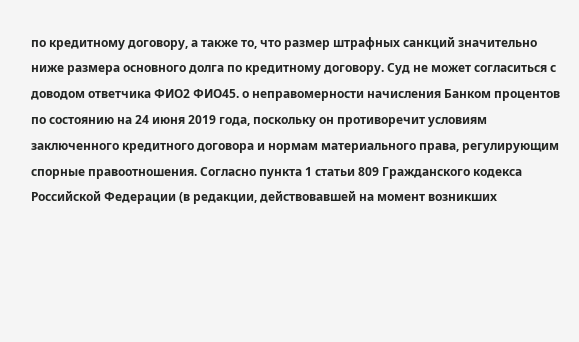по кредитному договору, а также то, что размер штрафных санкций значительно ниже размера основного долга по кредитному договору. Суд не может согласиться с доводом ответчика ФИО2 ФИО45. о неправомерности начисления Банком процентов по состоянию на 24 июня 2019 года, поскольку он противоречит условиям заключенного кредитного договора и нормам материального права, регулирующим спорные правоотношения. Согласно пункта 1 статьи 809 Гражданского кодекса Российской Федерации (в редакции, действовавшей на момент возникших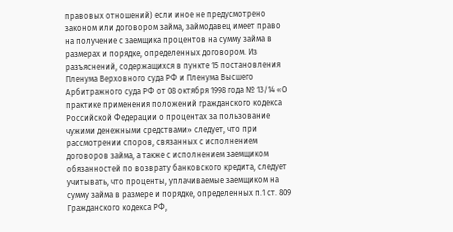правовых отношений) если иное не предусмотрено законом или договором займа, займодавец имеет право на получение с заемщика процентов на сумму займа в размерах и порядке, определенных договором. Из разъяснений, содержащихся в пункте 15 постановления Пленума Верховного суда РФ и Пленума Высшего Арбитражного суда РФ от 08 октября 1998 года № 13/14 «О практике применения положений гражданского кодекса Российской Федерации о процентах за пользование чужими денежными средствами» следует, что при рассмотрении споров, связанных с исполнением договоров займа, а также с исполнением заемщиком обязанностей по возврату банковского кредита, следует учитывать, что проценты, уплачиваемые заемщиком на сумму займа в размере и порядке, определенных п.1 ст. 809 Гражданского кодекса РФ,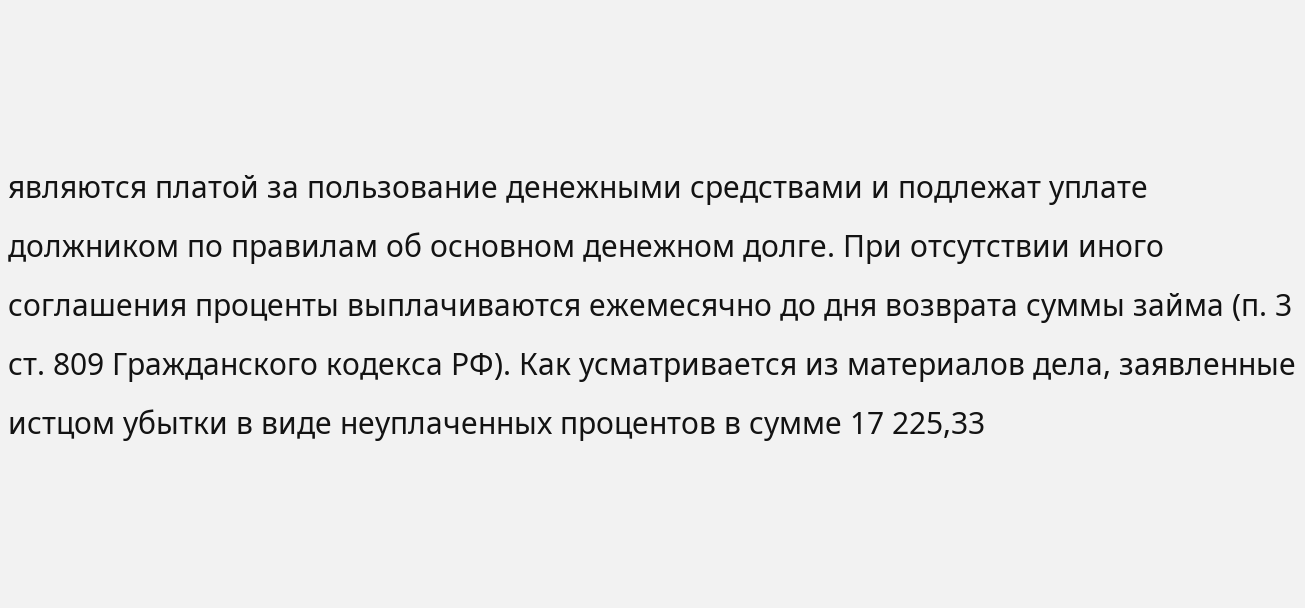являются платой за пользование денежными средствами и подлежат уплате должником по правилам об основном денежном долге. При отсутствии иного соглашения проценты выплачиваются ежемесячно до дня возврата суммы займа (п. 3 ст. 809 Гражданского кодекса РФ). Как усматривается из материалов дела, заявленные истцом убытки в виде неуплаченных процентов в сумме 17 225,33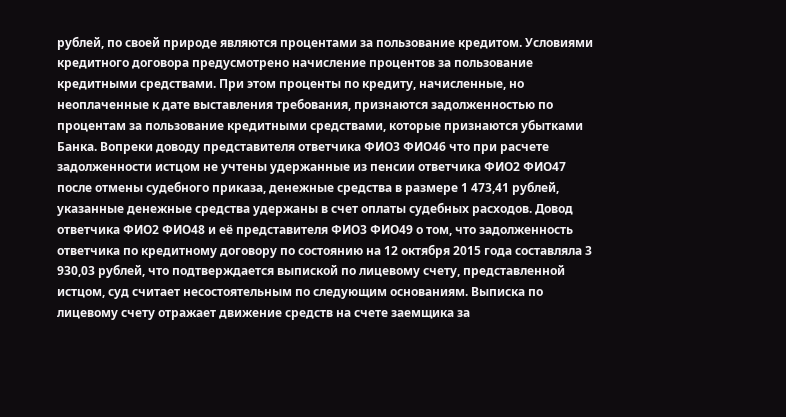рублей, по своей природе являются процентами за пользование кредитом. Условиями кредитного договора предусмотрено начисление процентов за пользование кредитными средствами. При этом проценты по кредиту, начисленные, но неоплаченные к дате выставления требования, признаются задолженностью по процентам за пользование кредитными средствами, которые признаются убытками Банка. Вопреки доводу представителя ответчика ФИО3 ФИО46 что при расчете задолженности истцом не учтены удержанные из пенсии ответчика ФИО2 ФИО47 после отмены судебного приказа, денежные средства в размере 1 473,41 рублей, указанные денежные средства удержаны в счет оплаты судебных расходов. Довод ответчика ФИО2 ФИО48 и её представителя ФИО3 ФИО49 о том, что задолженность ответчика по кредитному договору по состоянию на 12 октября 2015 года составляла 3 930,03 рублей, что подтверждается выпиской по лицевому счету, представленной истцом, суд считает несостоятельным по следующим основаниям. Выписка по лицевому счету отражает движение средств на счете заемщика за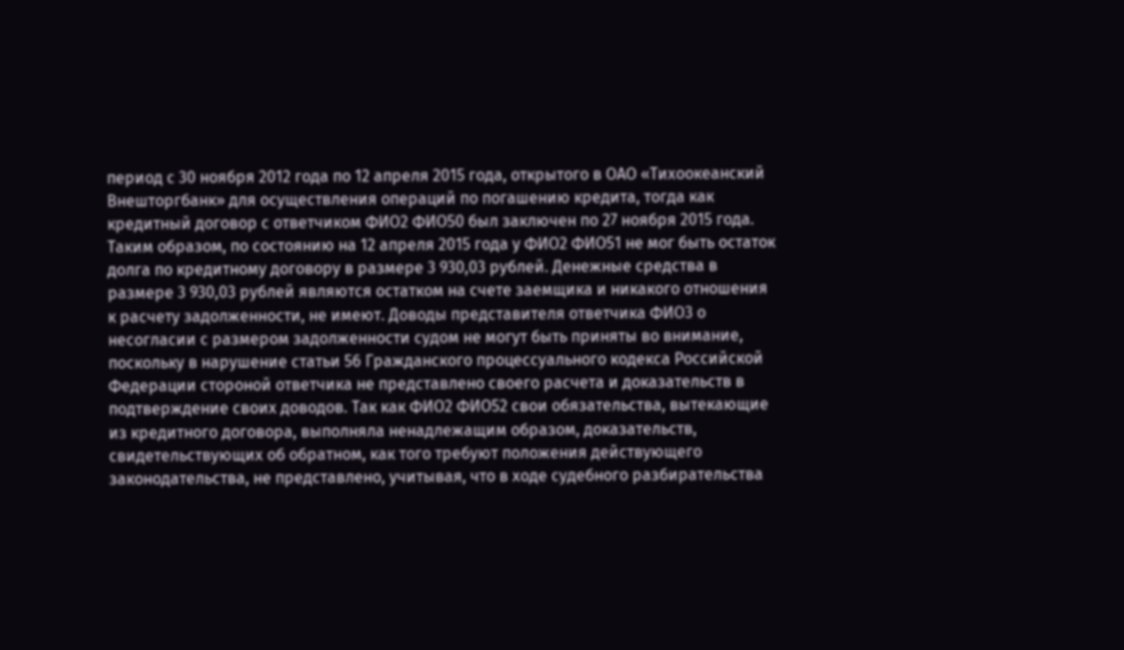период с 30 ноября 2012 года по 12 апреля 2015 года, открытого в ОАО «Тихоокеанский Внешторгбанк» для осуществления операций по погашению кредита, тогда как кредитный договор с ответчиком ФИО2 ФИО50 был заключен по 27 ноября 2015 года. Таким образом, по состоянию на 12 апреля 2015 года у ФИО2 ФИО51 не мог быть остаток долга по кредитному договору в размере 3 930,03 рублей. Денежные средства в размере 3 930,03 рублей являются остатком на счете заемщика и никакого отношения к расчету задолженности, не имеют. Доводы представителя ответчика ФИО3 о несогласии с размером задолженности судом не могут быть приняты во внимание, поскольку в нарушение статьи 56 Гражданского процессуального кодекса Российской Федерации стороной ответчика не представлено своего расчета и доказательств в подтверждение своих доводов. Так как ФИО2 ФИО52 свои обязательства, вытекающие из кредитного договора, выполняла ненадлежащим образом, доказательств, свидетельствующих об обратном, как того требуют положения действующего законодательства, не представлено, учитывая, что в ходе судебного разбирательства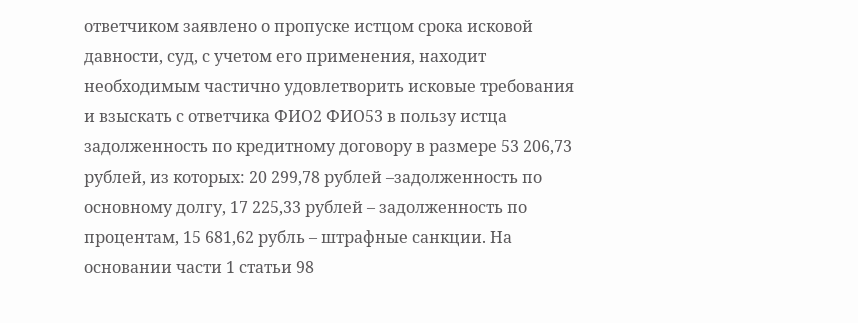ответчиком заявлено о пропуске истцом срока исковой давности, суд, с учетом его применения, находит необходимым частично удовлетворить исковые требования и взыскать с ответчика ФИО2 ФИО53 в пользу истца задолженность по кредитному договору в размере 53 206,73 рублей, из которых: 20 299,78 рублей –задолженность по основному долгу, 17 225,33 рублей – задолженность по процентам, 15 681,62 рубль – штрафные санкции. На основании части 1 статьи 98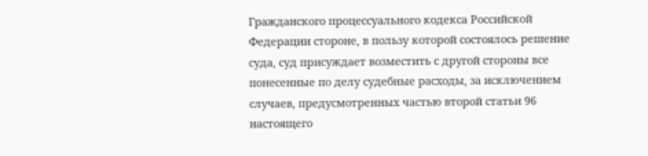Гражданского процессуального кодекса Российской Федерации стороне, в пользу которой состоялось решение суда, суд присуждает возместить с другой стороны все понесенные по делу судебные расходы, за исключением случаев, предусмотренных частью второй статьи 96 настоящего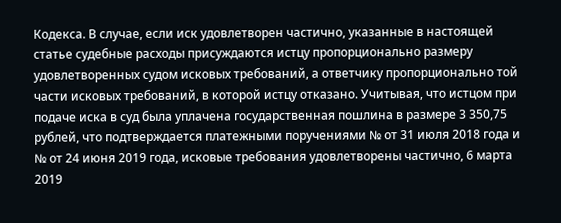Кодекса. В случае, если иск удовлетворен частично, указанные в настоящей статье судебные расходы присуждаются истцу пропорционально размеру удовлетворенных судом исковых требований, а ответчику пропорционально той части исковых требований, в которой истцу отказано. Учитывая, что истцом при подаче иска в суд была уплачена государственная пошлина в размере 3 350,75 рублей, что подтверждается платежными поручениями № от 31 июля 2018 года и № от 24 июня 2019 года, исковые требования удовлетворены частично, 6 марта 2019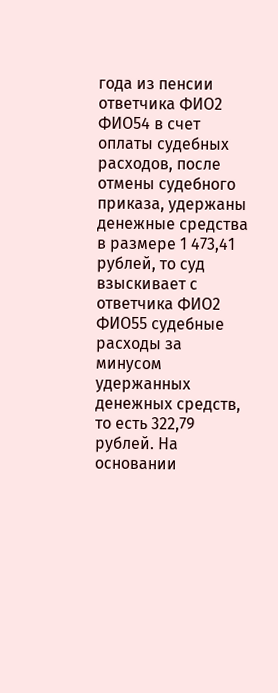года из пенсии ответчика ФИО2 ФИО54 в счет оплаты судебных расходов, после отмены судебного приказа, удержаны денежные средства в размере 1 473,41 рублей, то суд взыскивает с ответчика ФИО2 ФИО55 судебные расходы за минусом удержанных денежных средств, то есть 322,79 рублей. На основании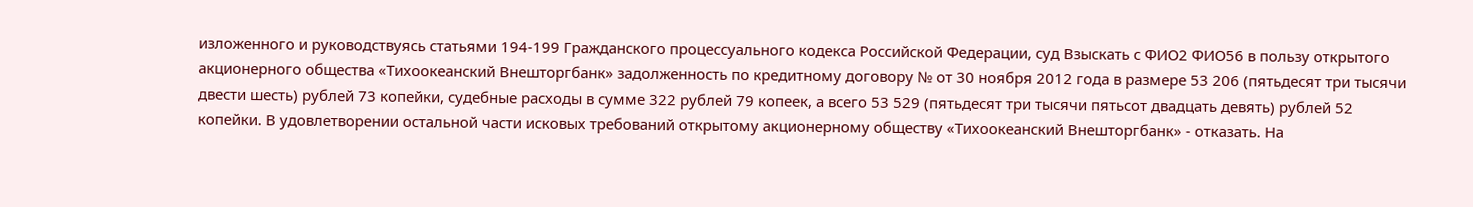изложенного и руководствуясь статьями 194-199 Гражданского процессуального кодекса Российской Федерации, суд Взыскать с ФИО2 ФИО56 в пользу открытого акционерного общества «Тихоокеанский Внешторгбанк» задолженность по кредитному договору № от 30 ноября 2012 года в размере 53 206 (пятьдесят три тысячи двести шесть) рублей 73 копейки, судебные расходы в сумме 322 рублей 79 копеек, а всего 53 529 (пятьдесят три тысячи пятьсот двадцать девять) рублей 52 копейки. В удовлетворении остальной части исковых требований открытому акционерному обществу «Тихоокеанский Внешторгбанк» - отказать. На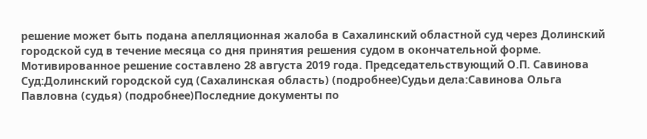решение может быть подана апелляционная жалоба в Сахалинский областной суд через Долинский городской суд в течение месяца со дня принятия решения судом в окончательной форме. Мотивированное решение составлено 28 августа 2019 года. Председательствующий О.П. Савинова Суд:Долинский городской суд (Сахалинская область) (подробнее)Судьи дела:Савинова Ольга Павловна (судья) (подробнее)Последние документы по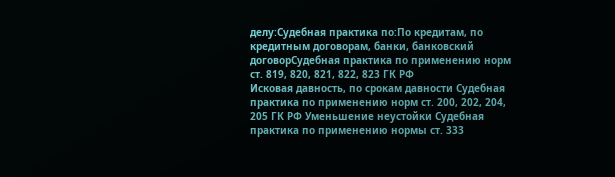делу:Судебная практика по:По кредитам, по кредитным договорам, банки, банковский договорСудебная практика по применению норм ст. 819, 820, 821, 822, 823 ГК РФ
Исковая давность, по срокам давности Судебная практика по применению норм ст. 200, 202, 204, 205 ГК РФ Уменьшение неустойки Судебная практика по применению нормы ст. 333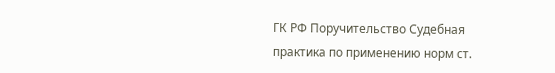ГК РФ Поручительство Судебная практика по применению норм ст.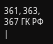361, 363, 367 ГК РФ |